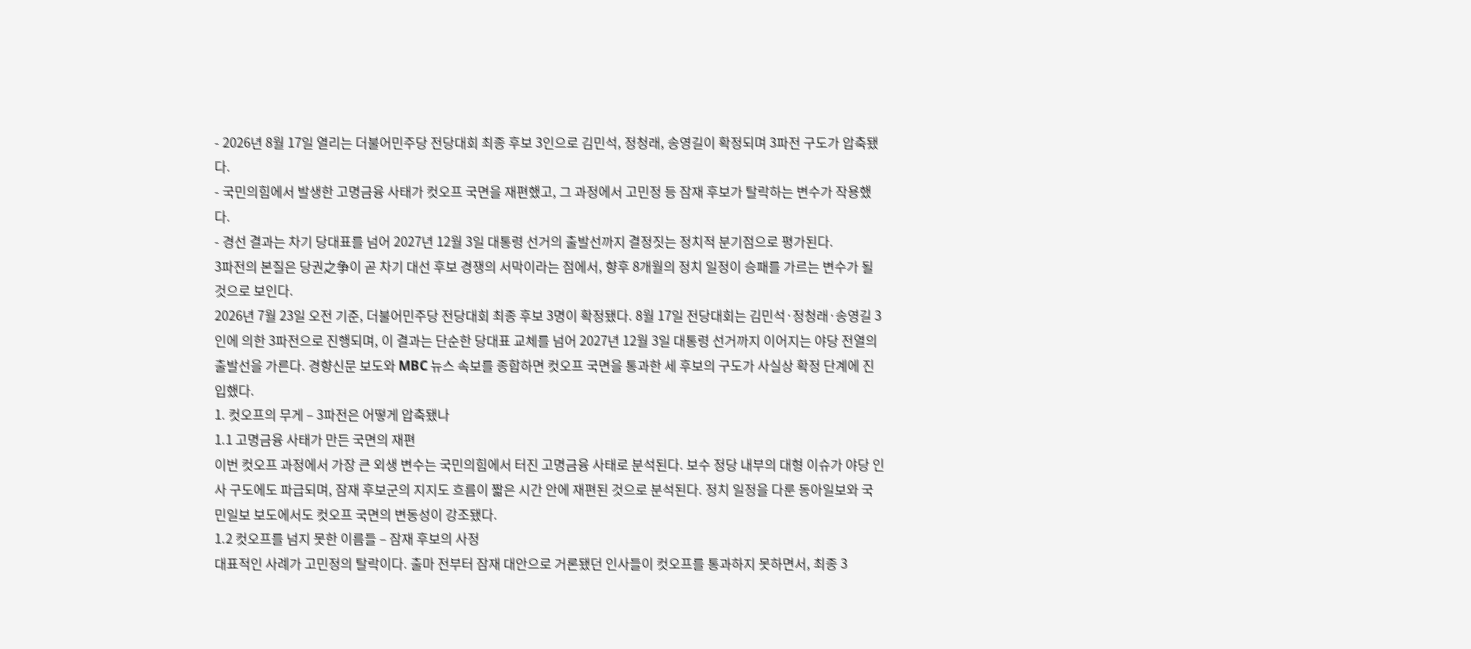- 2026년 8월 17일 열리는 더불어민주당 전당대회 최종 후보 3인으로 김민석, 정청래, 송영길이 확정되며 3파전 구도가 압축됐다.
- 국민의힘에서 발생한 고명금융 사태가 컷오프 국면을 재편했고, 그 과정에서 고민정 등 잠재 후보가 탈락하는 변수가 작용했다.
- 경선 결과는 차기 당대표를 넘어 2027년 12월 3일 대통령 선거의 출발선까지 결정짓는 정치적 분기점으로 평가된다.
3파전의 본질은 당권之争이 곧 차기 대선 후보 경쟁의 서막이라는 점에서, 향후 8개월의 정치 일정이 승패를 가르는 변수가 될 것으로 보인다.
2026년 7월 23일 오전 기준, 더불어민주당 전당대회 최종 후보 3명이 확정됐다. 8월 17일 전당대회는 김민석·정청래·송영길 3인에 의한 3파전으로 진행되며, 이 결과는 단순한 당대표 교체를 넘어 2027년 12월 3일 대통령 선거까지 이어지는 야당 전열의 출발선을 가른다. 경향신문 보도와 MBC 뉴스 속보를 종합하면 컷오프 국면을 통과한 세 후보의 구도가 사실상 확정 단계에 진입했다.
1. 컷오프의 무게 – 3파전은 어떻게 압축됐나
1.1 고명금융 사태가 만든 국면의 재편
이번 컷오프 과정에서 가장 큰 외생 변수는 국민의힘에서 터진 고명금융 사태로 분석된다. 보수 정당 내부의 대형 이슈가 야당 인사 구도에도 파급되며, 잠재 후보군의 지지도 흐름이 짧은 시간 안에 재편된 것으로 분석된다. 정치 일정을 다룬 동아일보와 국민일보 보도에서도 컷오프 국면의 변동성이 강조됐다.
1.2 컷오프를 넘지 못한 이름들 – 잠재 후보의 사정
대표적인 사례가 고민정의 탈락이다. 출마 전부터 잠재 대안으로 거론됐던 인사들이 컷오프를 통과하지 못하면서, 최종 3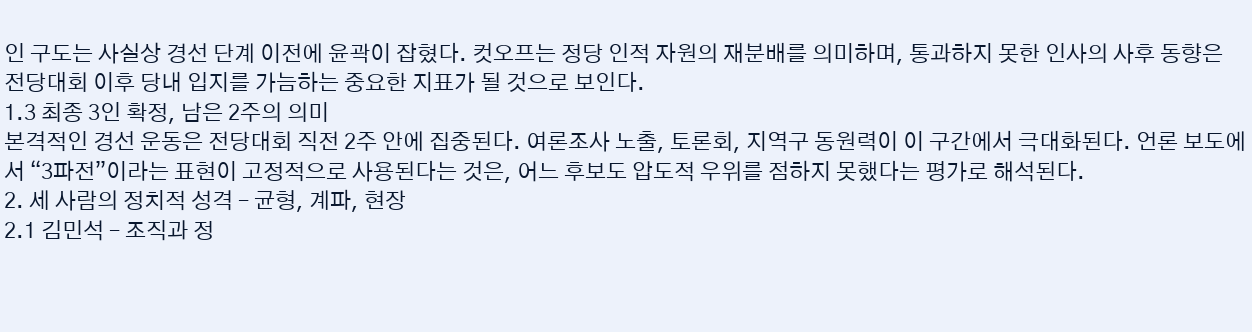인 구도는 사실상 경선 단계 이전에 윤곽이 잡혔다. 컷오프는 정당 인적 자원의 재분배를 의미하며, 통과하지 못한 인사의 사후 동향은 전당대회 이후 당내 입지를 가늠하는 중요한 지표가 될 것으로 보인다.
1.3 최종 3인 확정, 남은 2주의 의미
본격적인 경선 운동은 전당대회 직전 2주 안에 집중된다. 여론조사 노출, 토론회, 지역구 동원력이 이 구간에서 극대화된다. 언론 보도에서 “3파전”이라는 표현이 고정적으로 사용된다는 것은, 어느 후보도 압도적 우위를 점하지 못했다는 평가로 해석된다.
2. 세 사람의 정치적 성격 – 균형, 계파, 현장
2.1 김민석 – 조직과 정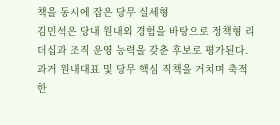책을 동시에 잡은 당무 실세형
김민석은 당내 원내외 경험을 바탕으로 정책형 리더십과 조직 운영 능력을 갖춘 후보로 평가된다. 과거 원내대표 및 당무 핵심 직책을 거치며 축적한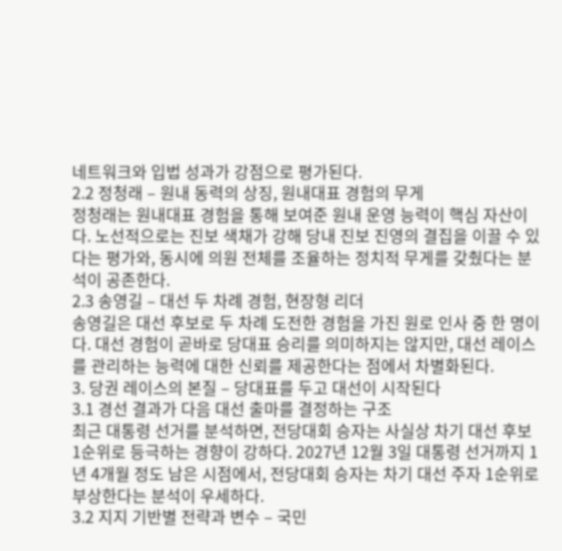네트워크와 입법 성과가 강점으로 평가된다.
2.2 정청래 – 원내 동력의 상징, 원내대표 경험의 무게
정청래는 원내대표 경험을 통해 보여준 원내 운영 능력이 핵심 자산이다. 노선적으로는 진보 색채가 강해 당내 진보 진영의 결집을 이끌 수 있다는 평가와, 동시에 의원 전체를 조율하는 정치적 무게를 갖췄다는 분석이 공존한다.
2.3 송영길 – 대선 두 차례 경험, 현장형 리더
송영길은 대선 후보로 두 차례 도전한 경험을 가진 원로 인사 중 한 명이다. 대선 경험이 곧바로 당대표 승리를 의미하지는 않지만, 대선 레이스를 관리하는 능력에 대한 신뢰를 제공한다는 점에서 차별화된다.
3. 당권 레이스의 본질 – 당대표를 두고 대선이 시작된다
3.1 경선 결과가 다음 대선 출마를 결정하는 구조
최근 대통령 선거를 분석하면, 전당대회 승자는 사실상 차기 대선 후보 1순위로 등극하는 경향이 강하다. 2027년 12월 3일 대통령 선거까지 1년 4개월 정도 남은 시점에서, 전당대회 승자는 차기 대선 주자 1순위로 부상한다는 분석이 우세하다.
3.2 지지 기반별 전략과 변수 – 국민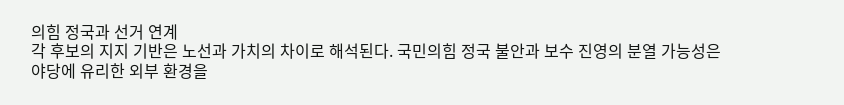의힘 정국과 선거 연계
각 후보의 지지 기반은 노선과 가치의 차이로 해석된다. 국민의힘 정국 불안과 보수 진영의 분열 가능성은 야당에 유리한 외부 환경을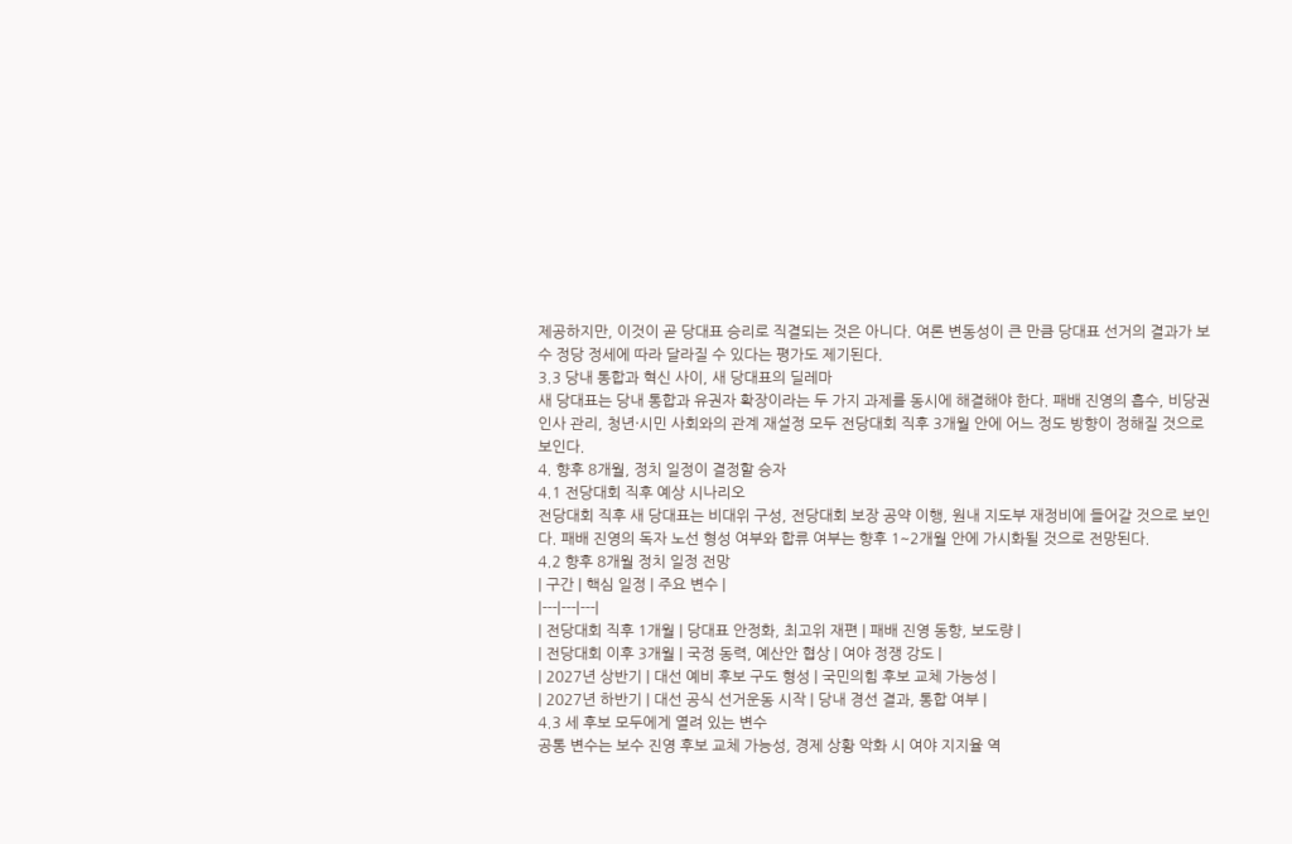제공하지만, 이것이 곧 당대표 승리로 직결되는 것은 아니다. 여론 변동성이 큰 만큼 당대표 선거의 결과가 보수 정당 정세에 따라 달라질 수 있다는 평가도 제기된다.
3.3 당내 통합과 혁신 사이, 새 당대표의 딜레마
새 당대표는 당내 통합과 유권자 확장이라는 두 가지 과제를 동시에 해결해야 한다. 패배 진영의 흡수, 비당권 인사 관리, 청년·시민 사회와의 관계 재설정 모두 전당대회 직후 3개월 안에 어느 정도 방향이 정해질 것으로 보인다.
4. 향후 8개월, 정치 일정이 결정할 승자
4.1 전당대회 직후 예상 시나리오
전당대회 직후 새 당대표는 비대위 구성, 전당대회 보장 공약 이행, 원내 지도부 재정비에 들어갈 것으로 보인다. 패배 진영의 독자 노선 형성 여부와 합류 여부는 향후 1~2개월 안에 가시화될 것으로 전망된다.
4.2 향후 8개월 정치 일정 전망
| 구간 | 핵심 일정 | 주요 변수 |
|---|---|---|
| 전당대회 직후 1개월 | 당대표 안정화, 최고위 재편 | 패배 진영 동향, 보도량 |
| 전당대회 이후 3개월 | 국정 동력, 예산안 협상 | 여야 정쟁 강도 |
| 2027년 상반기 | 대선 예비 후보 구도 형성 | 국민의힘 후보 교체 가능성 |
| 2027년 하반기 | 대선 공식 선거운동 시작 | 당내 경선 결과, 통합 여부 |
4.3 세 후보 모두에게 열려 있는 변수
공통 변수는 보수 진영 후보 교체 가능성, 경제 상황 악화 시 여야 지지율 역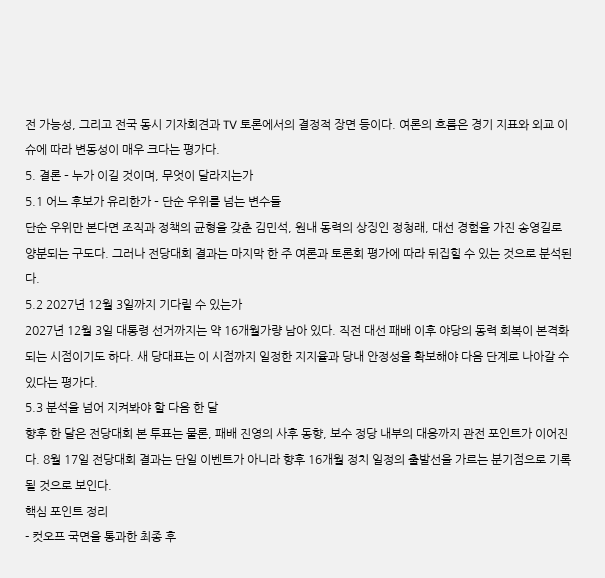전 가능성, 그리고 전국 동시 기자회견과 TV 토론에서의 결정적 장면 등이다. 여론의 흐름은 경기 지표와 외교 이슈에 따라 변동성이 매우 크다는 평가다.
5. 결론 – 누가 이길 것이며, 무엇이 달라지는가
5.1 어느 후보가 유리한가 – 단순 우위를 넘는 변수들
단순 우위만 본다면 조직과 정책의 균형을 갖춘 김민석, 원내 동력의 상징인 정청래, 대선 경험을 가진 송영길로 양분되는 구도다. 그러나 전당대회 결과는 마지막 한 주 여론과 토론회 평가에 따라 뒤집힐 수 있는 것으로 분석된다.
5.2 2027년 12월 3일까지 기다릴 수 있는가
2027년 12월 3일 대통령 선거까지는 약 16개월가량 남아 있다. 직전 대선 패배 이후 야당의 동력 회복이 본격화되는 시점이기도 하다. 새 당대표는 이 시점까지 일정한 지지율과 당내 안정성을 확보해야 다음 단계로 나아갈 수 있다는 평가다.
5.3 분석을 넘어 지켜봐야 할 다음 한 달
향후 한 달은 전당대회 본 투표는 물론, 패배 진영의 사후 동향, 보수 정당 내부의 대응까지 관전 포인트가 이어진다. 8월 17일 전당대회 결과는 단일 이벤트가 아니라 향후 16개월 정치 일정의 출발선을 가르는 분기점으로 기록될 것으로 보인다.
핵심 포인트 정리
- 컷오프 국면을 통과한 최종 후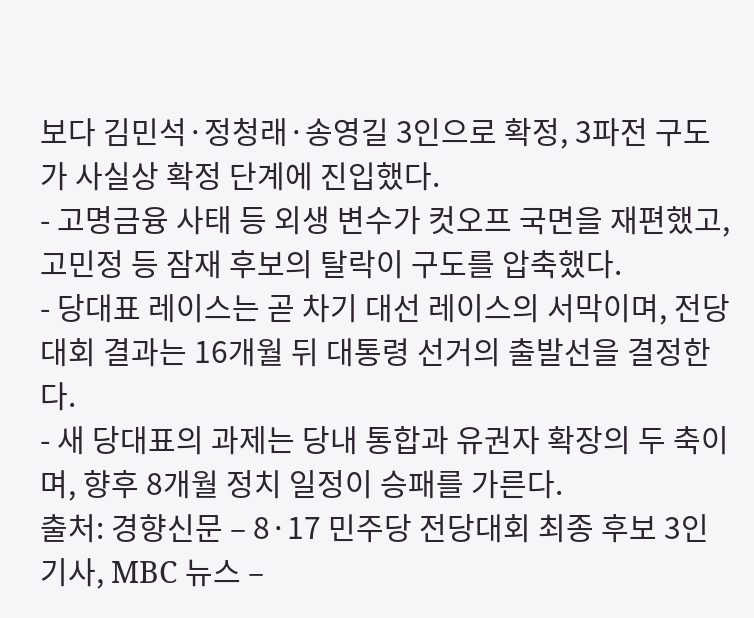보다 김민석·정청래·송영길 3인으로 확정, 3파전 구도가 사실상 확정 단계에 진입했다.
- 고명금융 사태 등 외생 변수가 컷오프 국면을 재편했고, 고민정 등 잠재 후보의 탈락이 구도를 압축했다.
- 당대표 레이스는 곧 차기 대선 레이스의 서막이며, 전당대회 결과는 16개월 뒤 대통령 선거의 출발선을 결정한다.
- 새 당대표의 과제는 당내 통합과 유권자 확장의 두 축이며, 향후 8개월 정치 일정이 승패를 가른다.
출처: 경향신문 – 8·17 민주당 전당대회 최종 후보 3인 기사, MBC 뉴스 –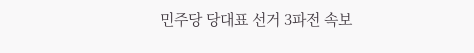민주당 당대표 선거 3파전 속보